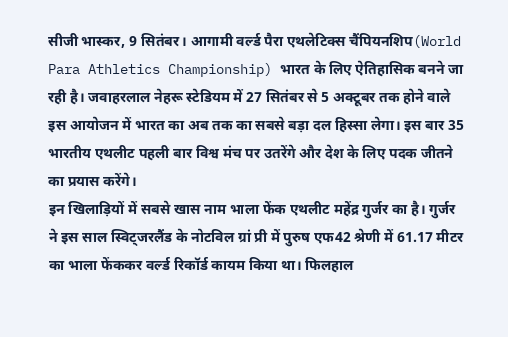सीजी भास्कर, 9 सितंबर। आगामी वर्ल्ड पैरा एथलेटिक्स चैंपियनशिप(World Para Athletics Championship) भारत के लिए ऐतिहासिक बनने जा रही है। जवाहरलाल नेहरू स्टेडियम में 27 सितंबर से 5 अक्टूबर तक होने वाले इस आयोजन में भारत का अब तक का सबसे बड़ा दल हिस्सा लेगा। इस बार 35 भारतीय एथलीट पहली बार विश्व मंच पर उतरेंगे और देश के लिए पदक जीतने का प्रयास करेंगे।
इन खिलाड़ियों में सबसे खास नाम भाला फेंक एथलीट महेंद्र गुर्जर का है। गुर्जर ने इस साल स्विट्जरलैंड के नोटविल ग्रां प्री में पुरुष एफ42 श्रेणी में 61.17 मीटर का भाला फेंककर वर्ल्ड रिकॉर्ड कायम किया था। फिलहाल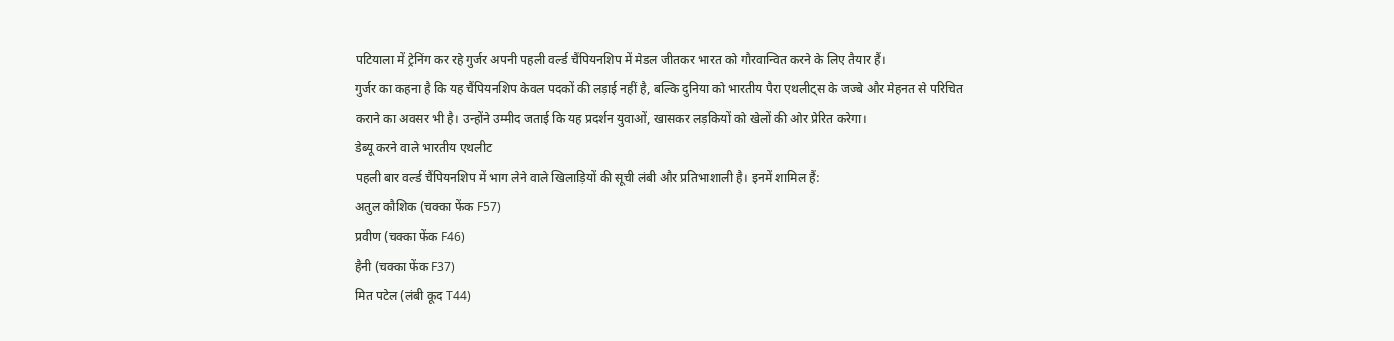पटियाला में ट्रेनिंग कर रहे गुर्जर अपनी पहली वर्ल्ड चैंपियनशिप में मेडल जीतकर भारत को गौरवान्वित करने के लिए तैयार हैं।
गुर्जर का कहना है कि यह चैंपियनशिप केवल पदकों की लड़ाई नहीं है, बल्कि दुनिया को भारतीय पैरा एथलीट्स के जज्बे और मेहनत से परिचित कराने का अवसर भी है। उन्होंने उम्मीद जताई कि यह प्रदर्शन युवाओं, खासकर लड़कियों को खेलों की ओर प्रेरित करेगा।
डेब्यू करने वाले भारतीय एथलीट
पहली बार वर्ल्ड चैंपियनशिप में भाग लेने वाले खिलाड़ियों की सूची लंबी और प्रतिभाशाली है। इनमें शामिल हैं:
अतुल कौशिक (चक्का फेंक F57)
प्रवीण (चक्का फेंक F46)
हैनी (चक्का फेंक F37)
मित पटेल (लंबी कूद T44)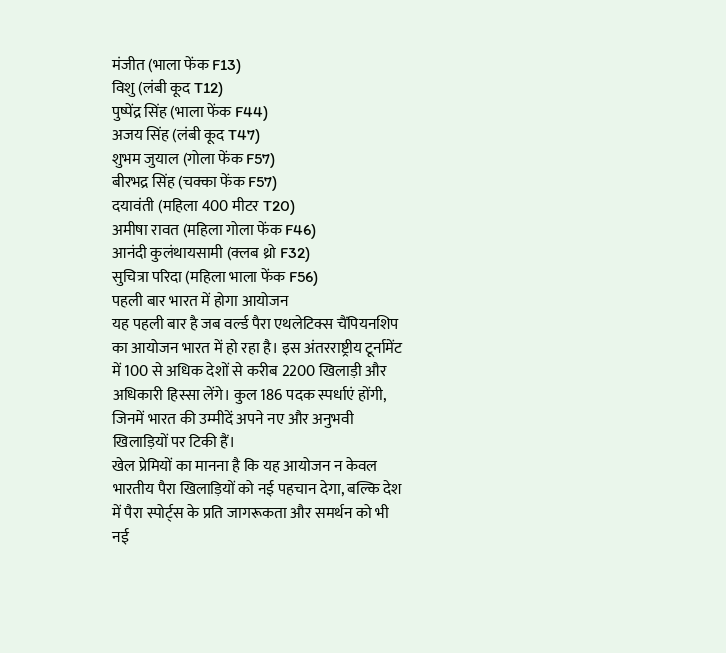मंजीत (भाला फेंक F13)
विशु (लंबी कूद T12)
पुष्पेंद्र सिंह (भाला फेंक F44)
अजय सिंह (लंबी कूद T47)
शुभम जुयाल (गोला फेंक F57)
बीरभद्र सिंह (चक्का फेंक F57)
दयावंती (महिला 400 मीटर T20)
अमीषा रावत (महिला गोला फेंक F46)
आनंदी कुलंथायसामी (क्लब थ्रो F32)
सुचित्रा परिदा (महिला भाला फेंक F56)
पहली बार भारत में होगा आयोजन
यह पहली बार है जब वर्ल्ड पैरा एथलेटिक्स चैंपियनशिप का आयोजन भारत में हो रहा है। इस अंतरराष्ट्रीय टूर्नामेंट में 100 से अधिक देशों से करीब 2200 खिलाड़ी और अधिकारी हिस्सा लेंगे। कुल 186 पदक स्पर्धाएं होंगी, जिनमें भारत की उम्मीदें अपने नए और अनुभवी खिलाड़ियों पर टिकी हैं।
खेल प्रेमियों का मानना है कि यह आयोजन न केवल भारतीय पैरा खिलाड़ियों को नई पहचान देगा, बल्कि देश में पैरा स्पोर्ट्स के प्रति जागरूकता और समर्थन को भी नई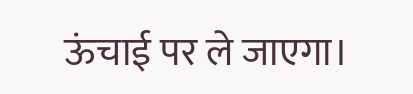ऊंचाई पर ले जाएगा।